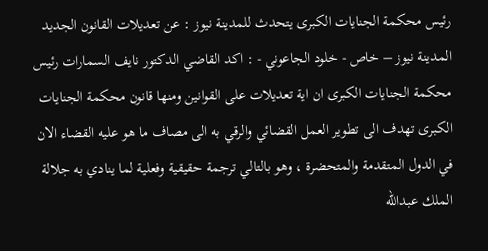رئيس محكمة الجنايات الكبرى يتحدث للمدينة نيوز : عن تعديلات القانون الجديد
المدينة نيوز – خاص - خلود الجاعوني - : اكد القاضي الدكتور نايف السمارات رئيس محكمة الجنايات الكبرى ان اية تعديلات على القوانين ومنها قانون محكمة الجنايات الكبرى تهدف الى تطوير العمل القضائي والرقي به الى مصاف ما هو عليه القضاء الان في الدول المتقدمة والمتحضرة ، وهو بالتالي ترجمة حقيقية وفعلية لما ينادي به جلالة الملك عبدالله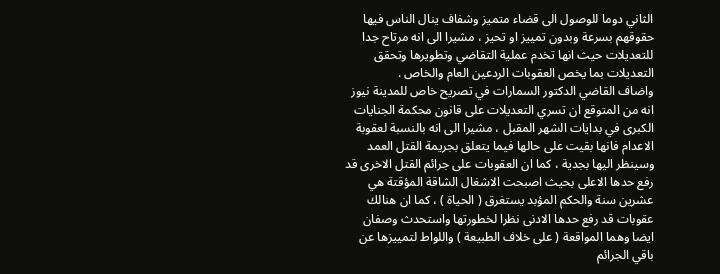الثاني دوما للوصول الى قضاء متميز وشفاف ينال الناس فيها حقوقهم بسرعة وبدون تمييز او تحيز ، مشيرا الى انه مرتاح جدا للتعديلات حيث انها تخدم عملية التقاضي وتطويرها وتحقق التعديلات بما يخص العقوبات الردعين العام والخاص .
واضاف القاضي الدكتور السمارات في تصريح خاص للمدينة نيوز انه من المتوقع ان تسري التعديلات على قانون محكمة الجنايات الكبرى في بدايات الشهر المقبل ، مشيرا الى انه بالنسبة لعقوبة الاعدام فانها بقيت على حالها فيما يتعلق بجريمة القتل العمد وسينظر اليها بجدية ، كما ان العقوبات على جرائم القتل الاخرى قد رفع حدها الاعلى بحيث اصبحت الاشغال الشاقة المؤقتة هي عشرين سنة والحكم المؤبد يستغرق ( الحياة ) ، كما ان هنالك عقوبات قد رفع حدها الادنى نظرا لخطورتها واستحدث وصفان ايضا وهما المواقعة ( على خلاف الطبيعة ) واللواط لتمييزها عن باقي الجرائم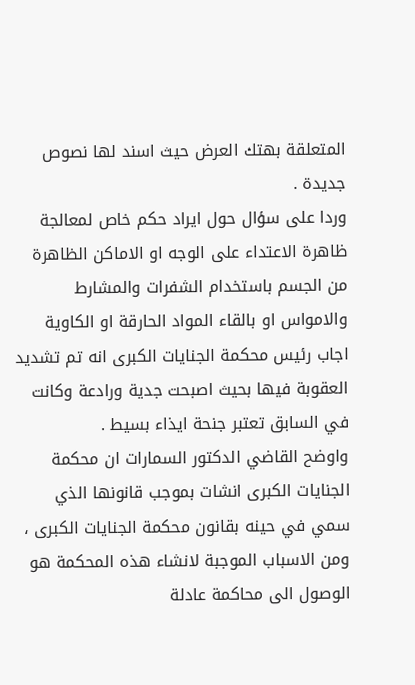المتعلقة بهتك العرض حيث اسند لها نصوص جديدة .
وردا على سؤال حول ايراد حكم خاص لمعالجة ظاهرة الاعتداء على الوجه او الاماكن الظاهرة من الجسم باستخدام الشفرات والمشارط والامواس او بالقاء المواد الحارقة او الكاوية اجاب رئيس محكمة الجنايات الكبرى انه تم تشديد العقوبة فيها بحيث اصبحت جدية ورادعة وكانت في السابق تعتبر جنحة ايذاء بسيط .
واوضح القاضي الدكتور السمارات ان محكمة الجنايات الكبرى انشات بموجب قانونها الذي سمي في حينه بقانون محكمة الجنايات الكبرى ، ومن الاسباب الموجبة لانشاء هذه المحكمة هو الوصول الى محاكمة عادلة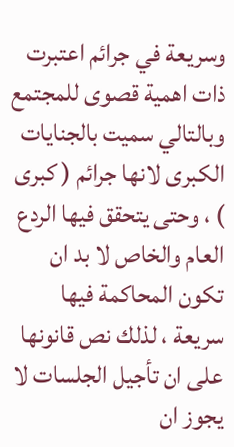وسريعة في جرائم اعتبرت ذات اهمية قصوى للمجتمع وبالتالي سميت بالجنايات الكبرى لانها جرائم ( كبرى ) ، وحتى يتحقق فيها الردع العام والخاص لا بد ان تكون المحاكمة فيها سريعة ، لذلك نص قانونها على ان تأجيل الجلسات لا يجوز ان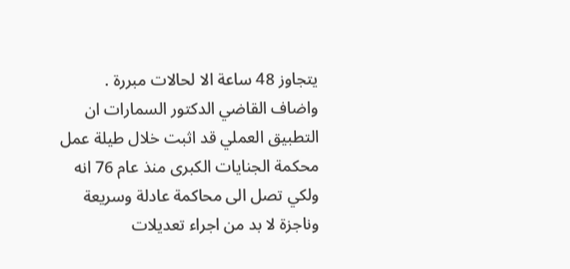يتجاوز 48 ساعة الا لحالات مبررة .
واضاف القاضي الدكتور السمارات ان التطبيق العملي قد اثبت خلال طيلة عمل محكمة الجنايات الكبرى منذ عام 76 انه ولكي تصل الى محاكمة عادلة وسريعة وناجزة لا بد من اجراء تعديلات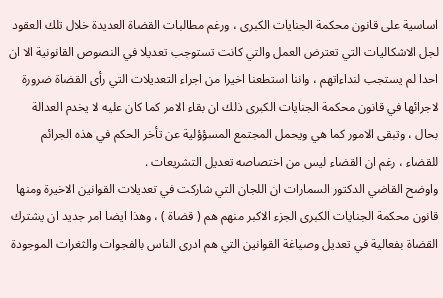اساسية على قانون محكمة الجنايات الكبرى ، ورغم مطالبات القضاة العديدة خلال تلك العقود لجل الاشكاليات التي تعترض العمل والتي كانت تستوجب تعديلا في النصوص القانونية الا ان احدا لم يستجب لنداءاتهم ، واننا استطعنا اخيرا من اجراء التعديلات التي رأى القضاة ضرورة لاجرائها في قانون محكمة الجنايات الكبرى ذلك ان بقاء الامر كما كان عليه لا يخدم العدالة بحال ، وتبقى الامور كما هي ويحمل المجتمع المسؤؤلية عن تأخر الحكم في هذه الجرائم للقضاء ، رغم ان القضاء ليس من اختصاصه تعديل التشريعات .
واوضح القاضي الدكتور السمارات ان اللجان التي شاركت في تعديلات القوانين الاخيرة ومنها قانون محكمة الجنايات الكبرى الجزء الاكبر منهم هم ( قضاة ) ، وهذا ايضا امر جديد ان يشترك القضاة بفعالية في تعديل وصياغة القوانين التي هم ادرى الناس بالفجوات والثغرات الموجودة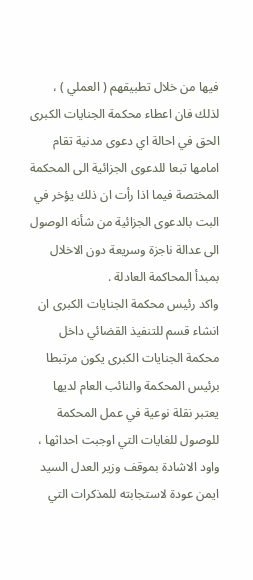فيها من خلال تطبيقهم ( العملي ) ، لذلك فان اعطاء محكمة الجنايات الكبرى الحق في احالة اي دعوى مدنية تقام امامها تبعا للدعوى الجزائية الى المحكمة المختصة فيما اذا رأت ان ذلك يؤخر في البت بالدعوى الجزائية من شأنه الوصول الى عدالة ناجزة وسريعة دون الاخلال بمبدأ المحاكمة العادلة .
واكد رئيس محكمة الجنايات الكبرى ان انشاء قسم للتنفيذ القضائي داخل محكمة الجنايات الكبرى يكون مرتبطا برئيس المحكمة والنائب العام لديها يعتبر نقلة نوعية في عمل المحكمة للوصول للغايات التي اوجبت احداثها ، واود الاشادة بموقف وزير العدل السيد ايمن عودة لاستجابته للمذكرات التي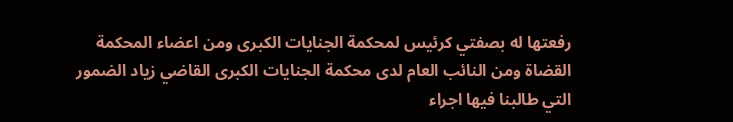رفعتها له بصفتي كرئيس لمحكمة الجنايات الكبرى ومن اعضاء المحكمة القضاة ومن النائب العام لدى محكمة الجنايات الكبرى القاضي زياد الضمور التي طالبنا فيها اجراء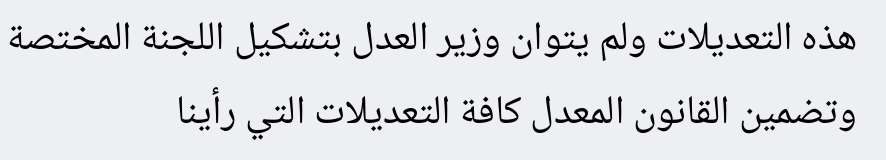هذه التعديلات ولم يتوان وزير العدل بتشكيل اللجنة المختصة وتضمين القانون المعدل كافة التعديلات التي رأينا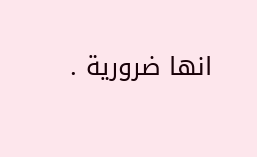انها ضرورية .